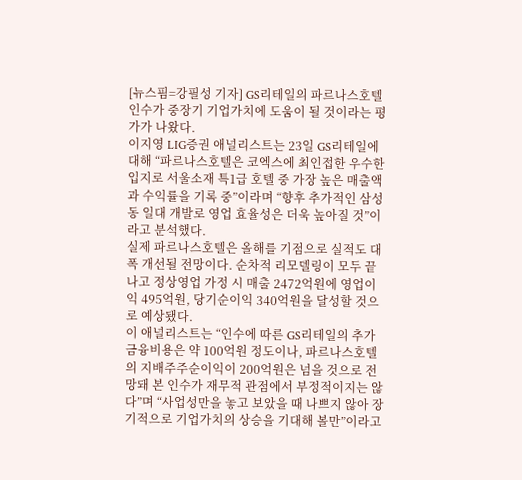[뉴스핌=강필성 기자] GS리테일의 파르나스호텔 인수가 중장기 기업가치에 도움이 될 것이라는 평가가 나왔다.
이지영 LIG증권 애널리스트는 23일 GS리테일에 대해 “파르나스호텔은 코엑스에 최인접한 우수한 입지로 서울소재 특1급 호텔 중 가장 높은 매출액과 수익률을 기록 중”이라며 “향후 추가적인 삼성동 일대 개발로 영업 효율성은 더욱 높아질 것”이라고 분석했다.
실제 파르나스호텔은 올해를 기점으로 실적도 대폭 개선될 전망이다. 순차적 리모델링이 모두 끝나고 정상영업 가정 시 매출 2472억원에 영업이익 495억원, 당기순이익 340억원을 달성할 것으로 예상됐다.
이 애널리스트는 “인수에 따른 GS리테일의 추가 금융비용은 약 100억원 정도이나, 파르나스호텔의 지배주주순이익이 200억원은 넘을 것으로 전망돼 본 인수가 재무적 관점에서 부정적이지는 않다”며 “사업성만을 놓고 보았을 때 나쁘지 않아 장기적으로 기업가치의 상승을 기대해 볼만”이라고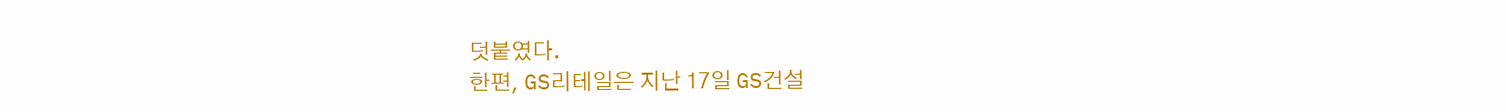덧붙였다.
한편, GS리테일은 지난 17일 GS건설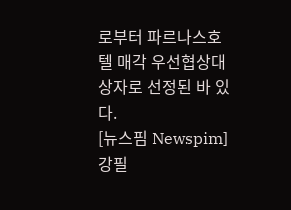로부터 파르나스호텔 매각 우선협상대상자로 선정된 바 있다.
[뉴스핌 Newspim] 강필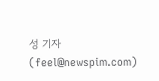성 기자 (feel@newspim.com)